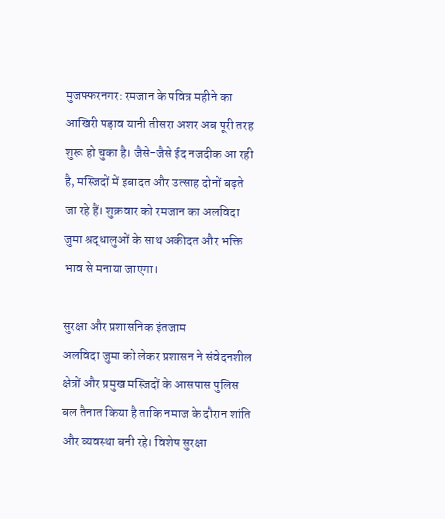मुजफ्फरनगर: रमजान के पवित्र महीने का आखिरी पड़ाव यानी तीसरा अशर अब पूरी तरह शुरू हो चुका है। जैसे-जैसे ईद नजदीक आ रही है, मस्जिदों में इबादत और उत्साह दोनों बढ़ते जा रहे हैं। शुक्रवार को रमजान का अलविदा जुमा श्रद्धालुओं के साथ अकीदत और भक्ति भाव से मनाया जाएगा।

सुरक्षा और प्रशासनिक इंतजाम
अलविदा जुमा को लेकर प्रशासन ने संवेदनशील क्षेत्रों और प्रमुख मस्जिदों के आसपास पुलिस बल तैनात किया है ताकि नमाज के दौरान शांति और व्यवस्था बनी रहे। विशेष सुरक्षा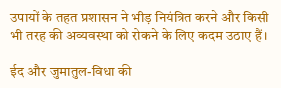उपायों के तहत प्रशासन ने भीड़ नियंत्रित करने और किसी भी तरह की अव्यवस्था को रोकने के लिए कदम उठाए हैं।

ईद और जुमातुल-विधा की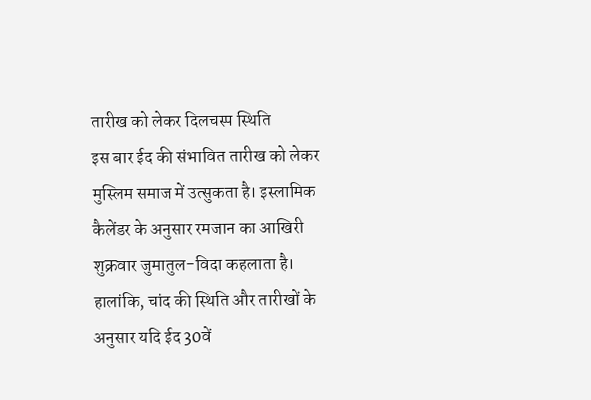तारीख को लेकर दिलचस्प स्थिति
इस बार ईद की संभावित तारीख को लेकर मुस्लिम समाज में उत्सुकता है। इस्लामिक कैलेंडर के अनुसार रमजान का आखिरी शुक्रवार जुमातुल-विदा कहलाता है। हालांकि, चांद की स्थिति और तारीखों के अनुसार यदि ईद 30वें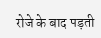रोजे के बाद पड़ती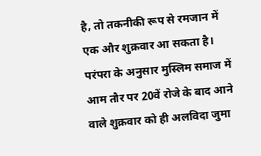है, तो तकनीकी रूप से रमजान में एक और शुक्रवार आ सकता है। परंपरा के अनुसार मुस्लिम समाज में आम तौर पर 20वें रोजे के बाद आने वाले शुक्रवार को ही अलविदा जुमा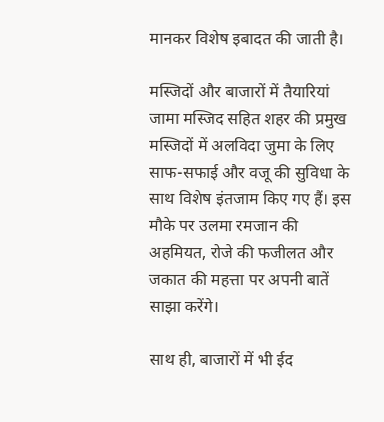मानकर विशेष इबादत की जाती है।

मस्जिदों और बाजारों में तैयारियां
जामा मस्जिद सहित शहर की प्रमुख मस्जिदों में अलविदा जुमा के लिए साफ-सफाई और वजू की सुविधा के साथ विशेष इंतजाम किए गए हैं। इस मौके पर उलमा रमजान की अहमियत, रोजे की फजीलत और जकात की महत्ता पर अपनी बातें साझा करेंगे।

साथ ही, बाजारों में भी ईद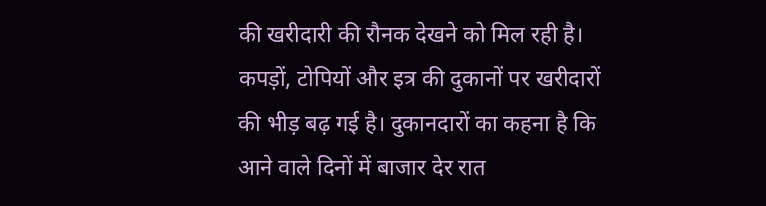की खरीदारी की रौनक देखने को मिल रही है। कपड़ों, टोपियों और इत्र की दुकानों पर खरीदारों की भीड़ बढ़ गई है। दुकानदारों का कहना है कि आने वाले दिनों में बाजार देर रात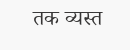तक व्यस्त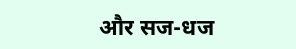और सज-धज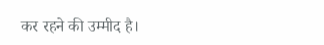कर रहने की उम्मीद है।